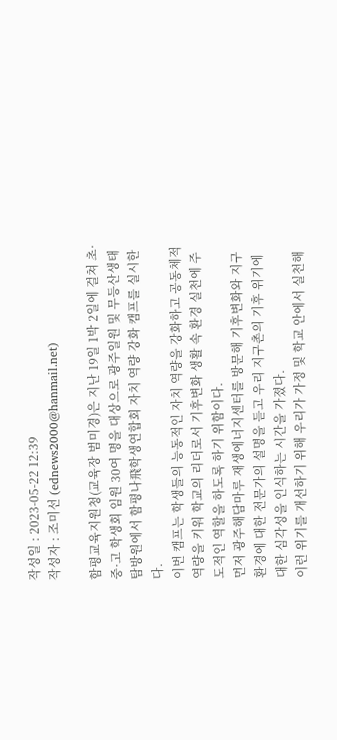작성일 : 2023-05-22 12:39
작성자 : 조미선 (ednews2000@hanmail.net)

함평교육지원청(교육장 범미경)은 지난 19일 1박 2일에 걸쳐 초·중·고 학생회 임원 30여 명을 대상으로 광주일원 및 무등산생태탐방원에서 함평나飛학생연합회 자치 역량 강화 캠프를 실시한다.
이번 캠프는 학생들의 능동적인 자치 역량을 강화하고 공동체적 역량을 키워 학교의 리더로서 기후변화 생활 속 환경 실천에 주도적인 역할을 하도록 하기 위함이다.
먼저 광주해담마루 재생에너지센터를 방문해 기후변화와 지구환경에 대한 전문가의 설명을 듣고 우리 지구촌의 기후 위기에 대한 심각성을 인식하는 시간을 가졌다.
이런 위기를 개선하기 위해 우리가 가정 및 학교 안에서 실천해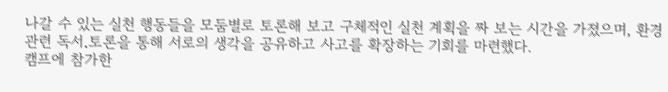나갈 수 있는 실천 행동들을 모둠별로 토론해 보고 구체적인 실천 계획을 짜 보는 시간을 가졌으며, 환경 관련 독서․토론을 통해 서로의 생각을 공유하고 사고를 확장하는 기회를 마련했다.
캠프에 참가한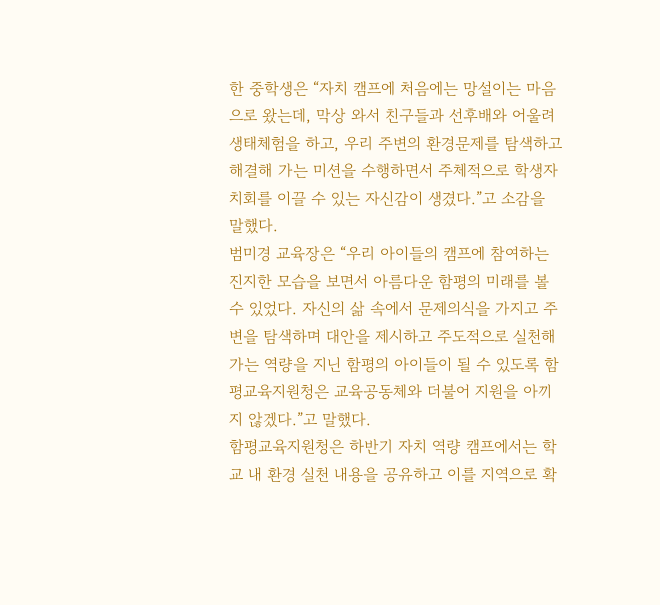한 중학생은 “자치 캠프에 처음에는 망설이는 마음으로 왔는데, 막상 와서 친구들과 선후배와 어울려 생태체험을 하고, 우리 주변의 환경문제를 탐색하고 해결해 가는 미션을 수행하면서 주체적으로 학생자치회를 이끌 수 있는 자신감이 생겼다.”고 소감을 말했다.
범미경 교육장은 “우리 아이들의 캠프에 참여하는 진지한 모습을 보면서 아름다운 함평의 미래를 볼 수 있었다. 자신의 삶 속에서 문제의식을 가지고 주변을 탐색하며 대안을 제시하고 주도적으로 실천해 가는 역량을 지닌 함평의 아이들이 될 수 있도록 함평교육지원청은 교육공동체와 더불어 지원을 아끼지 않겠다.”고 말했다.
함평교육지원청은 하반기 자치 역량 캠프에서는 학교 내 환경 실천 내용을 공유하고 이를 지역으로 확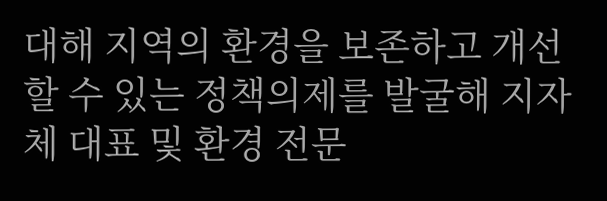대해 지역의 환경을 보존하고 개선할 수 있는 정책의제를 발굴해 지자체 대표 및 환경 전문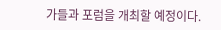가들과 포럼을 개최할 예정이다.